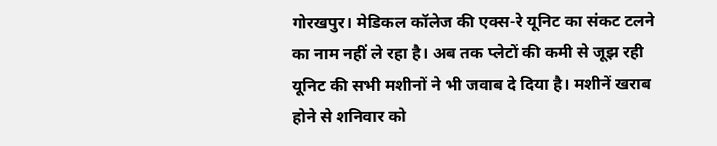गोरखपुर। मेडिकल कॉलेज की एक्स-रे यूनिट का संकट टलने का नाम नहीं ले रहा है। अब तक प्लेटों की कमी से जूझ रही यूनिट की सभी मशीनों ने भी जवाब दे दिया है। मशीनें खराब होने से शनिवार को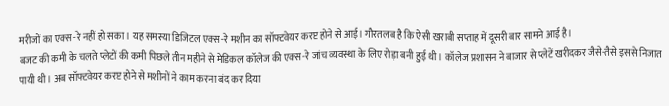मरीजों का एक्स-रे नहीं हो सका। यह समस्या डिजिटल एक्स-रे मशीन का सॉफ्टवेयर करप्ट होने से आई। गौरतलब है कि ऐसी खराबी सप्ताह में दूसरी बार सामने आई है।
बजट की कमी के चलते प्लेटों की कमी पिछले तीन महीने से मेडिकल कॉलेज की एक्स-रे जांच व्यवस्था के लिए रोड़ा बनी हुई थी। कॉलेज प्रशासन ने बाजार से प्लेटें खरीदकर जैसे-तैसे इससे निजात पायी थी। अब सॉफ्टवेयर करप्ट होने से मशीनों ने काम करना बंद कर दिया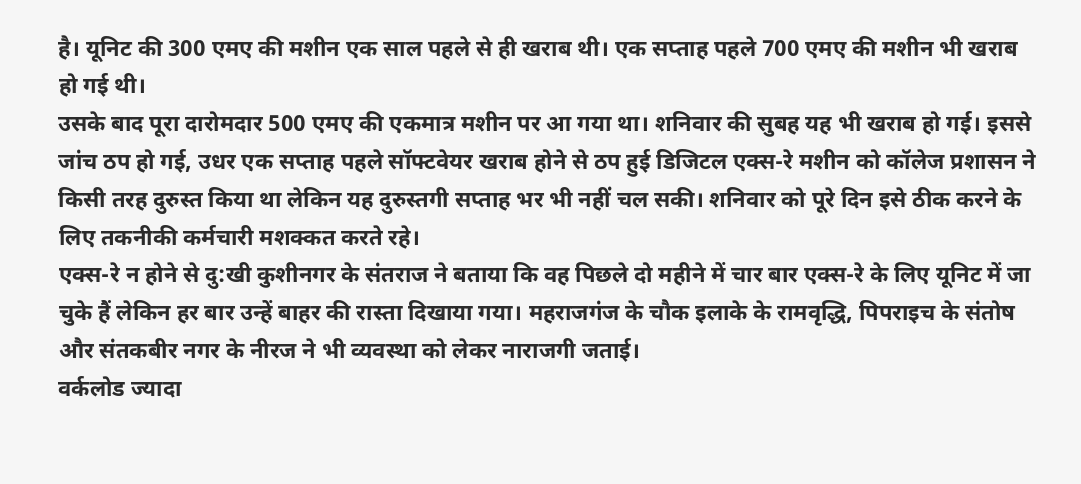है। यूनिट की 300 एमए की मशीन एक साल पहले से ही खराब थी। एक सप्ताह पहले 700 एमए की मशीन भी खराब हो गई थी।
उसके बाद पूरा दारोमदार 500 एमए की एकमात्र मशीन पर आ गया था। शनिवार की सुबह यह भी खराब हो गई। इससे जांच ठप हो गई, उधर एक सप्ताह पहले सॉफ्टवेयर खराब होने से ठप हुई डिजिटल एक्स-रे मशीन को कॉलेज प्रशासन ने किसी तरह दुरुस्त किया था लेकिन यह दुरुस्तगी सप्ताह भर भी नहीं चल सकी। शनिवार को पूरे दिन इसे ठीक करने के लिए तकनीकी कर्मचारी मशक्कत करते रहे।
एक्स-रे न होने से दु:खी कुशीनगर के संतराज ने बताया कि वह पिछले दो महीने में चार बार एक्स-रे के लिए यूनिट में जा चुके हैं लेकिन हर बार उन्हें बाहर की रास्ता दिखाया गया। महराजगंज के चौक इलाके के रामवृद्धि, पिपराइच के संतोष और संतकबीर नगर के नीरज ने भी व्यवस्था को लेकर नाराजगी जताई।
वर्कलोड ज्यादा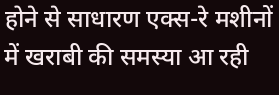होने से साधारण एक्स-रे मशीनों में खराबी की समस्या आ रही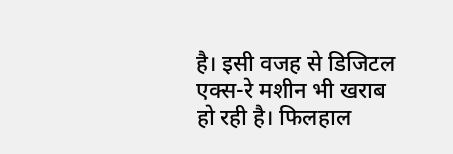है। इसी वजह से डिजिटल एक्स-रे मशीन भी खराब हो रही है। फिलहाल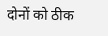दोनों को ठीक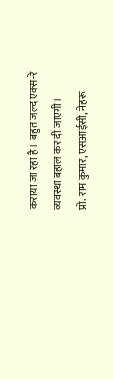कराया जा रहा है। बहुत जल्द एक्स-रे व्यवस्था बहाल कर दी जाएगी।
प्रो. राम कुमार, एसआईसी, नेहरू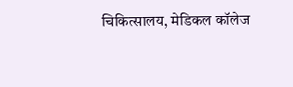चिकित्सालय, मेडिकल कॉलेज